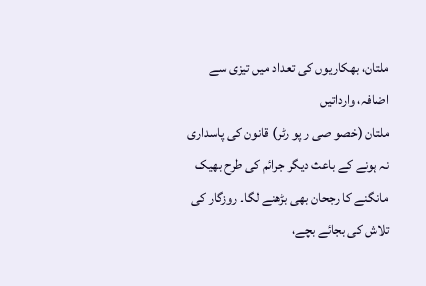ملتان، بھکاریوں کی تعداد میں تیزی سے اضافہ، وارداتیں
ملتان (خصو صی ر پو رٹر) قانون کی پاسداری نہ ہونے کے باعث دیگر جرائم کی طرح بھیک مانگنے کا رجحان بھی بڑھنے لگا۔ روزگار کی تلاش کی بجائے بچے،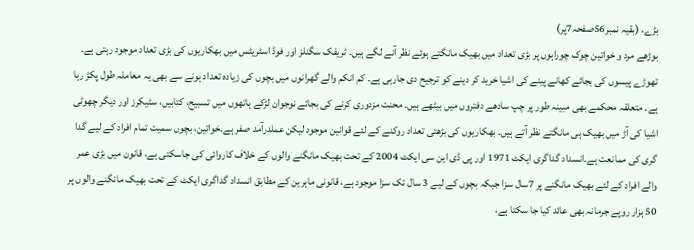بڑے، (بقیہ نمبر56صفحہ7پر)
بوڑھے مرد و خواتین چوک چوراہوں پر بڑی تعداد میں بھیک مانگتے ہوئے نظر آنے لگے ہیں۔ ٹریفک سگنلز اور فوڈ اسٹریٹس میں بھکاریوں کی بڑی تعداد موجود رہتی ہے۔ تھوڑے پیسوں کی بجائے کھانے پینے کی اشیا خرید کر دینے کو ترجیح دی جارہی ہے۔ کم انکم والے گھرانوں میں بچوں کی زیادہ تعداد ہونے سے بھی یہ معاملہ طول پکڑ رہا ہے۔ متعلقہ محکمے بھی مبینہ طور پر چپ سادھے دفتروں میں بیٹھے ہیں۔ محنت مزدوری کرنے کی بجائے نوجوان لڑکے ہاتھوں میں تسبیح، کتابیں، سٹیکرز اور دیگر چھوٹی اشیا کی آڑ میں بھیک ہی مانگتے نظر آتے ہیں۔ بھکاریوں کی بڑھتی تعداد روکنے کے لئے قوانین موجود لیکن عملدرآمد صفر ہے۔خواتین، بچوں سمیت تمام افراد کے لیے گدا گری کی ممانعت ہے۔انسداد گداگری ایکٹ 1971 اور پی ڈی این سی ایکٹ 2004 کے تحت بھیک مانگنے والوں کے خلاف کاروائی کی جاسکتی ہے، قانون میں بڑی عمر والے افراد کے لئے بھیک مانگنے پر 7سال سزا جبکہ بچوں کے لیے 3 سال تک سزا موجود ہے، قانونی ماہرین کے مطابق انسداد گداگری ایکٹ کے تحت بھیک مانگنے والوں پر 50 ہزار روپے جرمانہ بھی عائد کیا جا سکتا ہے،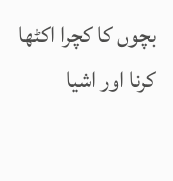بچوں کا کچرا اکٹھا کرنا اور اشیا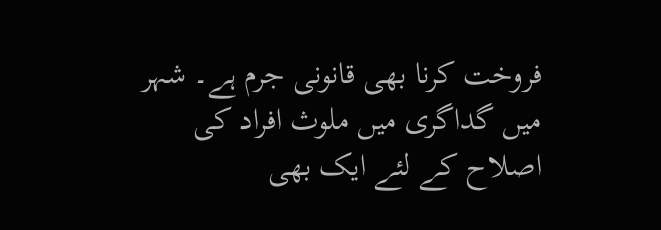فروخت کرنا بھی قانونی جرم ہے۔ شہر میں گداگری میں ملوث افراد کی اصلاح کے لئے ایک بھی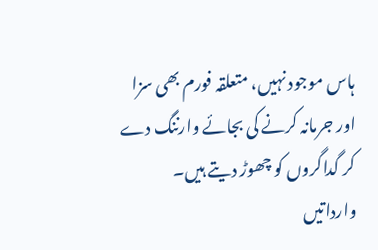ہاس موجود نہیں، متعلقہ فورم بھی سزا اور جرمانہ کرنے کی بجائے وارننگ دے کر گداگروں کو چھوڑ دیتے ہیں۔
وارداتیں